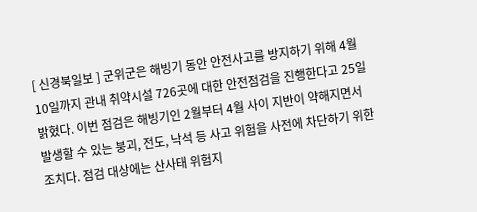[ 신경북일보 ] 군위군은 해빙기 동안 안전사고를 방지하기 위해 4월 10일까지 관내 취약시설 726곳에 대한 안전점검을 진행한다고 25일 밝혔다. 이번 점검은 해빙기인 2월부터 4월 사이 지반이 약해지면서 발생할 수 있는 붕괴, 전도, 낙석 등 사고 위험을 사전에 차단하기 위한 조치다. 점검 대상에는 산사태 위험지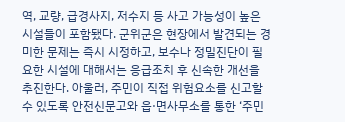역, 교량, 급경사지, 저수지 등 사고 가능성이 높은 시설들이 포함됐다. 군위군은 현장에서 발견되는 경미한 문제는 즉시 시정하고, 보수나 정밀진단이 필요한 시설에 대해서는 응급조치 후 신속한 개선을 추진한다. 아울러, 주민이 직접 위험요소를 신고할 수 있도록 안전신문고와 읍·면사무소를 통한 ‘주민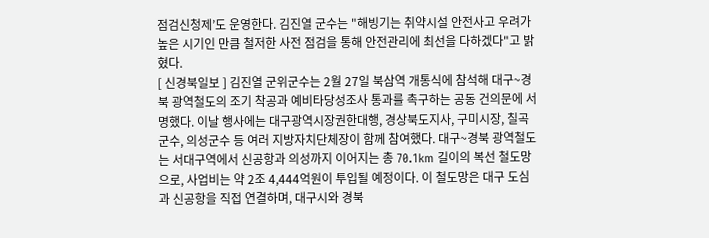점검신청제’도 운영한다. 김진열 군수는 "해빙기는 취약시설 안전사고 우려가 높은 시기인 만큼 철저한 사전 점검을 통해 안전관리에 최선을 다하겠다"고 밝혔다.
[ 신경북일보 ] 김진열 군위군수는 2월 27일 북삼역 개통식에 참석해 대구~경북 광역철도의 조기 착공과 예비타당성조사 통과를 촉구하는 공동 건의문에 서명했다. 이날 행사에는 대구광역시장권한대행, 경상북도지사, 구미시장, 칠곡군수, 의성군수 등 여러 지방자치단체장이 함께 참여했다. 대구~경북 광역철도는 서대구역에서 신공항과 의성까지 이어지는 총 70.1km 길이의 복선 철도망으로, 사업비는 약 2조 4,444억원이 투입될 예정이다. 이 철도망은 대구 도심과 신공항을 직접 연결하며, 대구시와 경북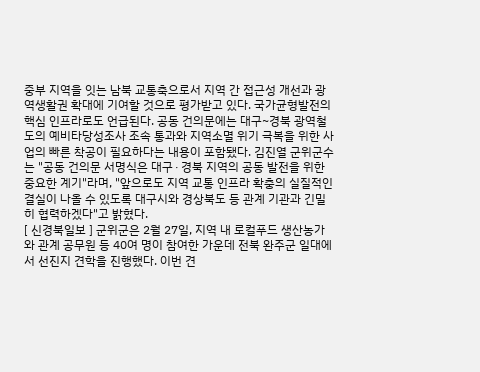중부 지역을 잇는 남북 교통축으로서 지역 간 접근성 개선과 광역생활권 확대에 기여할 것으로 평가받고 있다. 국가균형발전의 핵심 인프라로도 언급된다. 공동 건의문에는 대구~경북 광역철도의 예비타당성조사 조속 통과와 지역소멸 위기 극복을 위한 사업의 빠른 착공이 필요하다는 내용이 포함됐다. 김진열 군위군수는 "공동 건의문 서명식은 대구∙경북 지역의 공동 발전을 위한 중요한 계기"라며, "앞으로도 지역 교통 인프라 확충의 실질적인 결실이 나올 수 있도록 대구시와 경상북도 등 관계 기관과 긴밀히 협력하겠다"고 밝혔다.
[ 신경북일보 ] 군위군은 2월 27일, 지역 내 로컬푸드 생산농가와 관계 공무원 등 40여 명이 참여한 가운데 전북 완주군 일대에서 선진지 견학을 진행했다. 이번 견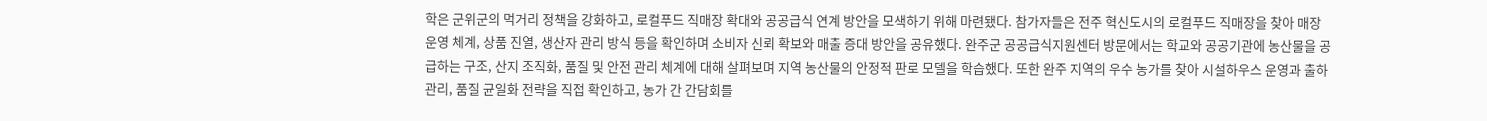학은 군위군의 먹거리 정책을 강화하고, 로컬푸드 직매장 확대와 공공급식 연계 방안을 모색하기 위해 마련됐다. 참가자들은 전주 혁신도시의 로컬푸드 직매장을 찾아 매장 운영 체계, 상품 진열, 생산자 관리 방식 등을 확인하며 소비자 신뢰 확보와 매출 증대 방안을 공유했다. 완주군 공공급식지원센터 방문에서는 학교와 공공기관에 농산물을 공급하는 구조, 산지 조직화, 품질 및 안전 관리 체계에 대해 살펴보며 지역 농산물의 안정적 판로 모델을 학습했다. 또한 완주 지역의 우수 농가를 찾아 시설하우스 운영과 출하 관리, 품질 균일화 전략을 직접 확인하고, 농가 간 간담회를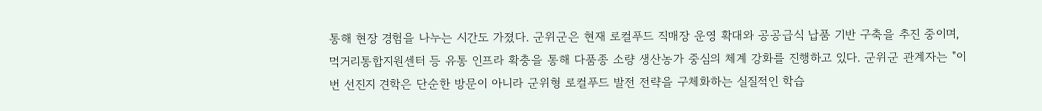통해 현장 경험을 나누는 시간도 가졌다. 군위군은 현재 로컬푸드 직매장 운영 확대와 공공급식 납품 기반 구축을 추진 중이며, 먹거리통합지원센터 등 유통 인프라 확충을 통해 다품종 소량 생산농가 중심의 체계 강화를 진행하고 있다. 군위군 관계자는 "이번 선진지 견학은 단순한 방문이 아니라 군위형 로컬푸드 발전 전략을 구체화하는 실질적인 학습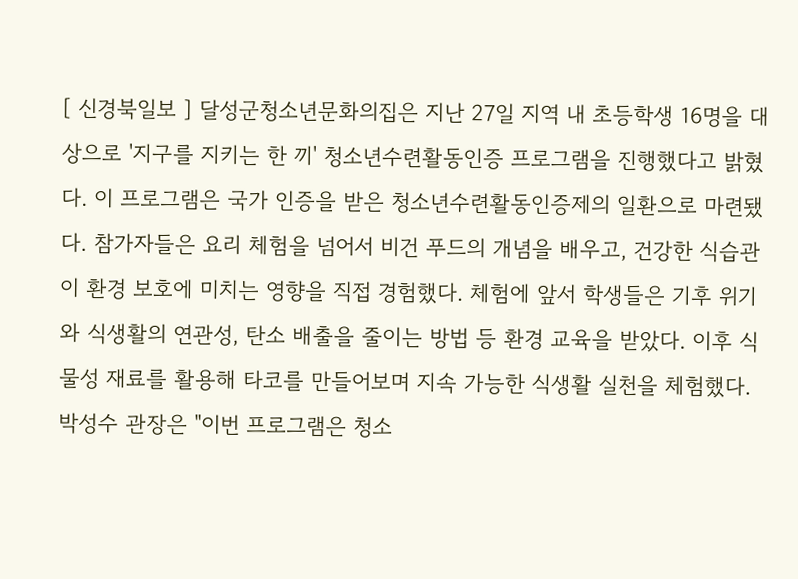[ 신경북일보 ] 달성군청소년문화의집은 지난 27일 지역 내 초등학생 16명을 대상으로 '지구를 지키는 한 끼' 청소년수련활동인증 프로그램을 진행했다고 밝혔다. 이 프로그램은 국가 인증을 받은 청소년수련활동인증제의 일환으로 마련됐다. 참가자들은 요리 체험을 넘어서 비건 푸드의 개념을 배우고, 건강한 식습관이 환경 보호에 미치는 영향을 직접 경험했다. 체험에 앞서 학생들은 기후 위기와 식생활의 연관성, 탄소 배출을 줄이는 방법 등 환경 교육을 받았다. 이후 식물성 재료를 활용해 타코를 만들어보며 지속 가능한 식생활 실천을 체험했다. 박성수 관장은 "이번 프로그램은 청소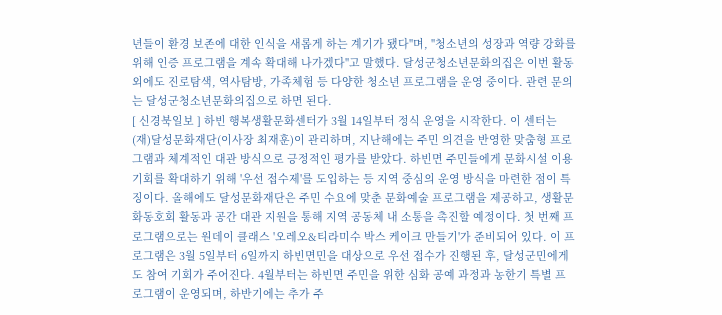년들이 환경 보존에 대한 인식을 새롭게 하는 계기가 됐다"며, "청소년의 성장과 역량 강화를 위해 인증 프로그램을 계속 확대해 나가겠다"고 말했다. 달성군청소년문화의집은 이번 활동 외에도 진로탐색, 역사탐방, 가족체험 등 다양한 청소년 프로그램을 운영 중이다. 관련 문의는 달성군청소년문화의집으로 하면 된다.
[ 신경북일보 ] 하빈 행복생활문화센터가 3월 14일부터 정식 운영을 시작한다. 이 센터는 (재)달성문화재단(이사장 최재훈)이 관리하며, 지난해에는 주민 의견을 반영한 맞춤형 프로그램과 체계적인 대관 방식으로 긍정적인 평가를 받았다. 하빈면 주민들에게 문화시설 이용 기회를 확대하기 위해 '우선 접수제'를 도입하는 등 지역 중심의 운영 방식을 마련한 점이 특징이다. 올해에도 달성문화재단은 주민 수요에 맞춘 문화예술 프로그램을 제공하고, 생활문화동호회 활동과 공간 대관 지원을 통해 지역 공동체 내 소통을 촉진할 예정이다. 첫 번째 프로그램으로는 원데이 클래스 '오레오&티라미수 박스 케이크 만들기'가 준비되어 있다. 이 프로그램은 3월 5일부터 6일까지 하빈면민을 대상으로 우선 접수가 진행된 후, 달성군민에게도 참여 기회가 주어진다. 4월부터는 하빈면 주민을 위한 심화 공예 과정과 농한기 특별 프로그램이 운영되며, 하반기에는 추가 주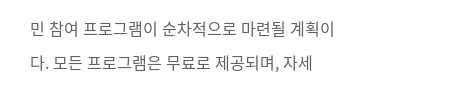민 참여 프로그램이 순차적으로 마련될 계획이다. 모든 프로그램은 무료로 제공되며, 자세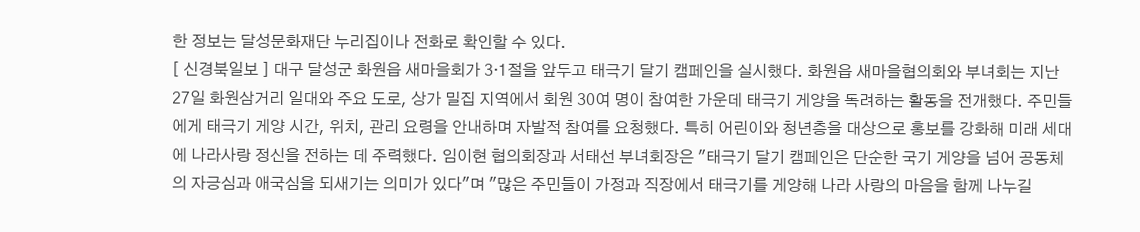한 정보는 달성문화재단 누리집이나 전화로 확인할 수 있다.
[ 신경북일보 ] 대구 달성군 화원읍 새마을회가 3·1절을 앞두고 태극기 달기 캠페인을 실시했다. 화원읍 새마을협의회와 부녀회는 지난 27일 화원삼거리 일대와 주요 도로, 상가 밀집 지역에서 회원 30여 명이 참여한 가운데 태극기 게양을 독려하는 활동을 전개했다. 주민들에게 태극기 게양 시간, 위치, 관리 요령을 안내하며 자발적 참여를 요청했다. 특히 어린이와 청년층을 대상으로 홍보를 강화해 미래 세대에 나라사랑 정신을 전하는 데 주력했다. 임이현 협의회장과 서태선 부녀회장은 "태극기 달기 캠페인은 단순한 국기 게양을 넘어 공동체의 자긍심과 애국심을 되새기는 의미가 있다"며 "많은 주민들이 가정과 직장에서 태극기를 게양해 나라 사랑의 마음을 함께 나누길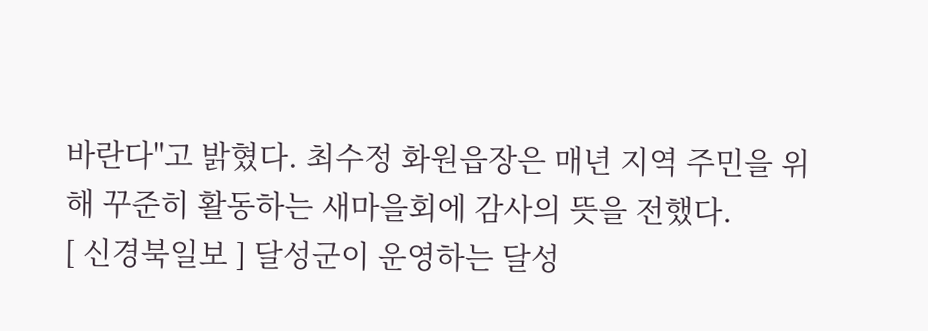바란다"고 밝혔다. 최수정 화원읍장은 매년 지역 주민을 위해 꾸준히 활동하는 새마을회에 감사의 뜻을 전했다.
[ 신경북일보 ] 달성군이 운영하는 달성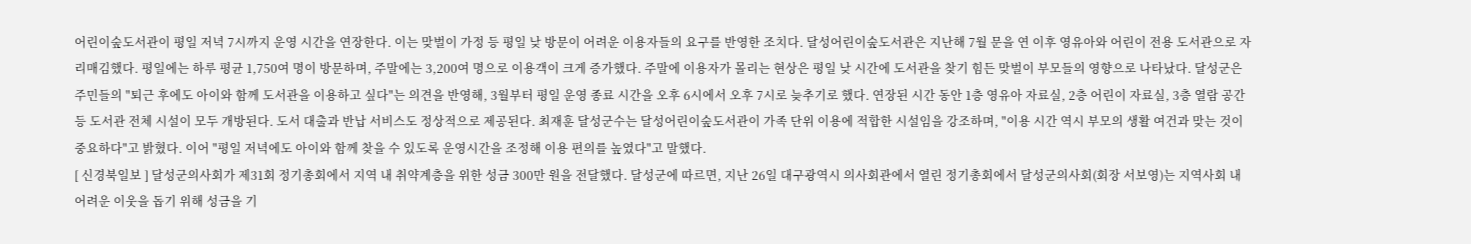어린이숲도서관이 평일 저녁 7시까지 운영 시간을 연장한다. 이는 맞벌이 가정 등 평일 낮 방문이 어려운 이용자들의 요구를 반영한 조치다. 달성어린이숲도서관은 지난해 7월 문을 연 이후 영유아와 어린이 전용 도서관으로 자리매김했다. 평일에는 하루 평균 1,750여 명이 방문하며, 주말에는 3,200여 명으로 이용객이 크게 증가했다. 주말에 이용자가 몰리는 현상은 평일 낮 시간에 도서관을 찾기 힘든 맞벌이 부모들의 영향으로 나타났다. 달성군은 주민들의 "퇴근 후에도 아이와 함께 도서관을 이용하고 싶다"는 의견을 반영해, 3월부터 평일 운영 종료 시간을 오후 6시에서 오후 7시로 늦추기로 했다. 연장된 시간 동안 1층 영유아 자료실, 2층 어린이 자료실, 3층 열람 공간 등 도서관 전체 시설이 모두 개방된다. 도서 대출과 반납 서비스도 정상적으로 제공된다. 최재훈 달성군수는 달성어린이숲도서관이 가족 단위 이용에 적합한 시설임을 강조하며, "이용 시간 역시 부모의 생활 여건과 맞는 것이 중요하다"고 밝혔다. 이어 "평일 저녁에도 아이와 함께 찾을 수 있도록 운영시간을 조정해 이용 편의를 높였다"고 말했다.
[ 신경북일보 ] 달성군의사회가 제31회 정기총회에서 지역 내 취약계층을 위한 성금 300만 원을 전달했다. 달성군에 따르면, 지난 26일 대구광역시 의사회관에서 열린 정기총회에서 달성군의사회(회장 서보영)는 지역사회 내 어려운 이웃을 돕기 위해 성금을 기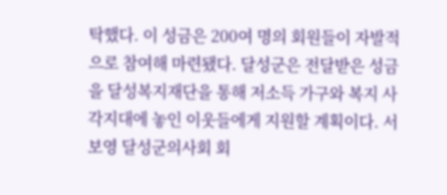탁했다. 이 성금은 200여 명의 회원들이 자발적으로 참여해 마련됐다. 달성군은 전달받은 성금을 달성복지재단을 통해 저소득 가구와 복지 사각지대에 놓인 이웃들에게 지원할 계획이다. 서보영 달성군의사회 회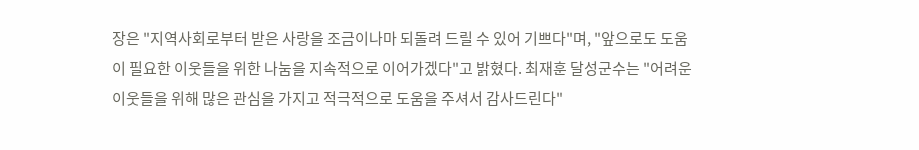장은 "지역사회로부터 받은 사랑을 조금이나마 되돌려 드릴 수 있어 기쁘다"며, "앞으로도 도움이 필요한 이웃들을 위한 나눔을 지속적으로 이어가겠다"고 밝혔다. 최재훈 달성군수는 "어려운 이웃들을 위해 많은 관심을 가지고 적극적으로 도움을 주셔서 감사드린다"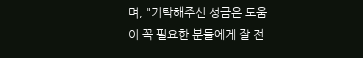며, "기탁해주신 성금은 도움이 꼭 필요한 분들에게 잘 전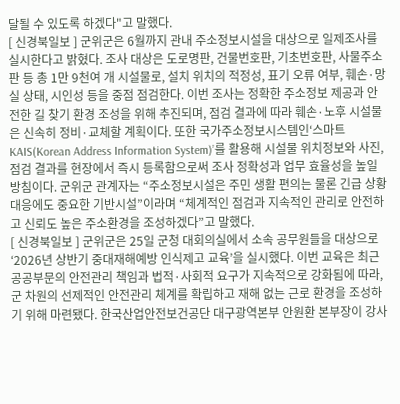달될 수 있도록 하겠다"고 말했다.
[ 신경북일보 ] 군위군은 6월까지 관내 주소정보시설을 대상으로 일제조사를 실시한다고 밝혔다. 조사 대상은 도로명판, 건물번호판, 기초번호판, 사물주소판 등 총 1만 9천여 개 시설물로, 설치 위치의 적정성, 표기 오류 여부, 훼손·망실 상태, 시인성 등을 중점 점검한다. 이번 조사는 정확한 주소정보 제공과 안전한 길 찾기 환경 조성을 위해 추진되며, 점검 결과에 따라 훼손·노후 시설물은 신속히 정비·교체할 계획이다. 또한 국가주소정보시스템인‘스마트 KAIS(Korean Address Information System)’를 활용해 시설물 위치정보와 사진, 점검 결과를 현장에서 즉시 등록함으로써 조사 정확성과 업무 효율성을 높일 방침이다. 군위군 관계자는 “주소정보시설은 주민 생활 편의는 물론 긴급 상황 대응에도 중요한 기반시설”이라며 “체계적인 점검과 지속적인 관리로 안전하고 신뢰도 높은 주소환경을 조성하겠다”고 말했다.
[ 신경북일보 ] 군위군은 25일 군청 대회의실에서 소속 공무원들을 대상으로 ‘2026년 상반기 중대재해예방 인식제고 교육’을 실시했다. 이번 교육은 최근 공공부문의 안전관리 책임과 법적·사회적 요구가 지속적으로 강화됨에 따라, 군 차원의 선제적인 안전관리 체계를 확립하고 재해 없는 근로 환경을 조성하기 위해 마련됐다. 한국산업안전보건공단 대구광역본부 안원환 본부장이 강사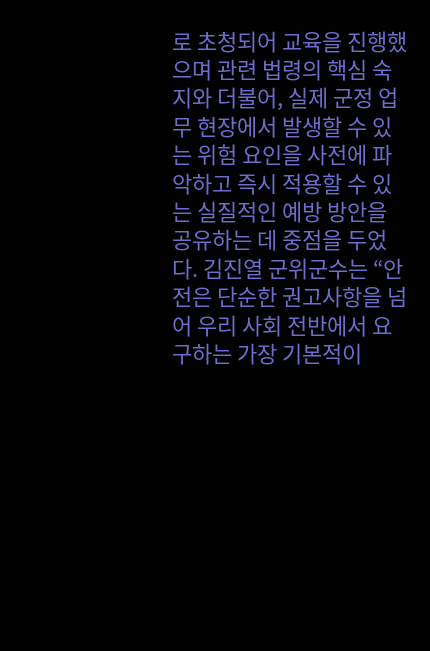로 초청되어 교육을 진행했으며 관련 법령의 핵심 숙지와 더불어, 실제 군정 업무 현장에서 발생할 수 있는 위험 요인을 사전에 파악하고 즉시 적용할 수 있는 실질적인 예방 방안을 공유하는 데 중점을 두었다. 김진열 군위군수는 “안전은 단순한 권고사항을 넘어 우리 사회 전반에서 요구하는 가장 기본적이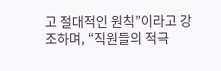고 절대적인 원칙”이라고 강조하며, “직원들의 적극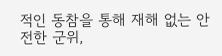적인 동참을 통해 재해 없는 안전한 군위,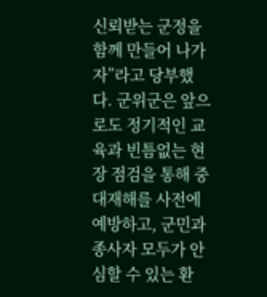신뢰받는 군정을 함께 만들어 나가자”라고 당부했다. 군위군은 앞으로도 정기적인 교육과 빈틈없는 현장 점검을 통해 중대재해를 사전에 예방하고, 군민과 종사자 모두가 안심할 수 있는 환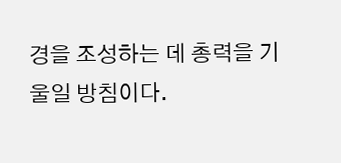경을 조성하는 데 총력을 기울일 방침이다.